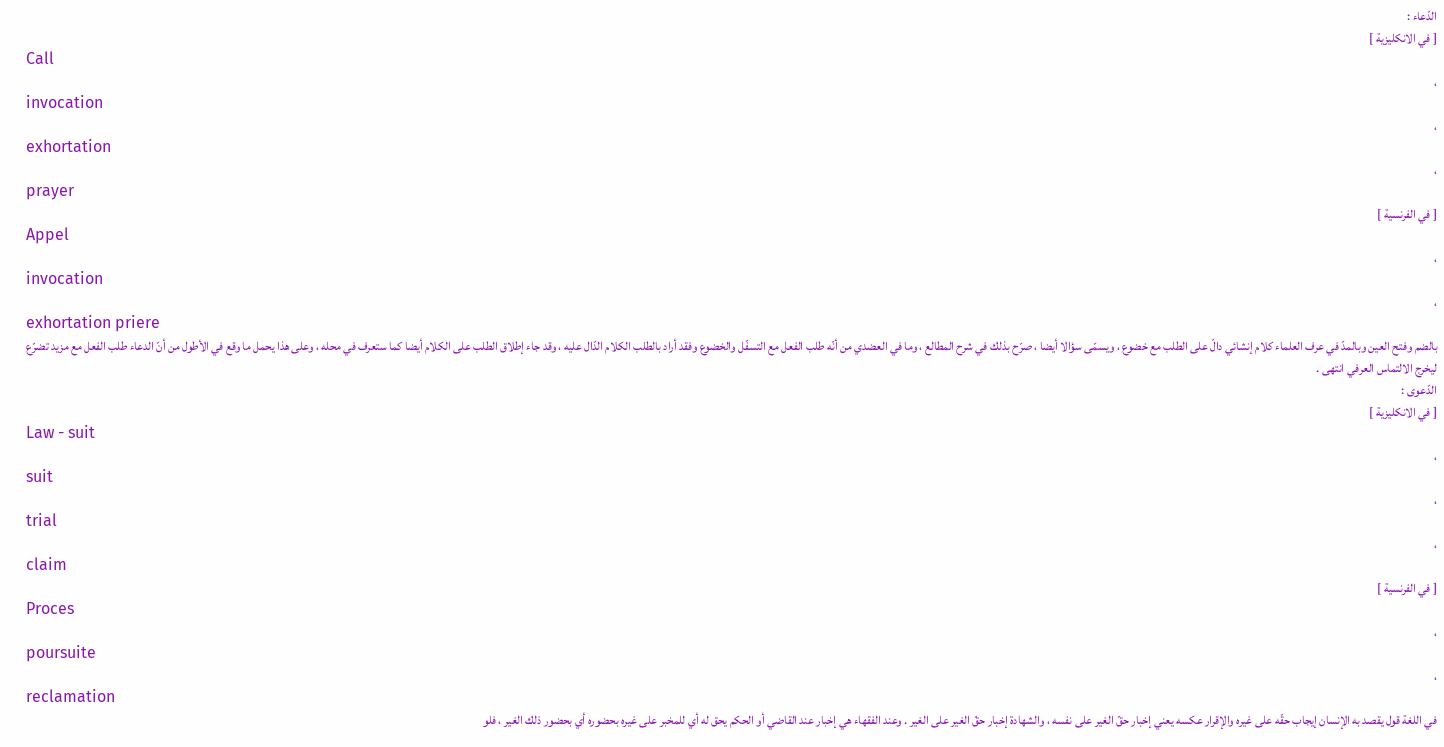الدّعاء :
[ في الانكليزية ]
Call
،
invocation
،
exhortation
،
prayer
[ في الفرنسية ]
Appel
،
invocation
،
exhortation priere
بالضم وفتح العين وبالمدّ في عرف العلماء كلام إنشائي دالّ على الطلب مع خضوع ، ويسمّى سؤالا أيضا ، صرّح بذلك في شرح المطالع ، وما في العضدي من أنّه طلب الفعل مع التسفّل والخضوع وفقد أراد بالطلب الكلام الدّال عليه ، وقد جاء إطلاق الطلب على الكلام أيضا كما ستعرف في محله ، وعلى هذا يحمل ما وقع في الأطول من أنّ الدعاء طلب الفعل مع مزيد تضرّع ليخرج الالتماس العرفي انتهى .
الدّعوى :
[ في الانكليزية ]
Law - suit
،
suit
،
trial
،
claim
[ في الفرنسية ]
Proces
،
poursuite
،
reclamation
في اللغة قول يقصد به الإنسان إيجاب حقّه على غيره والإقرار عكسه يعني إخبار حقّ الغير على نفسه ، والشهادة إخبار حقّ الغير على الغير . وعند الفقهاء هي إخبار عند القاضي أو الحكم يحق له أي للمخبر على غيره بحضوره أي بحضور ذلك الغير ، فلو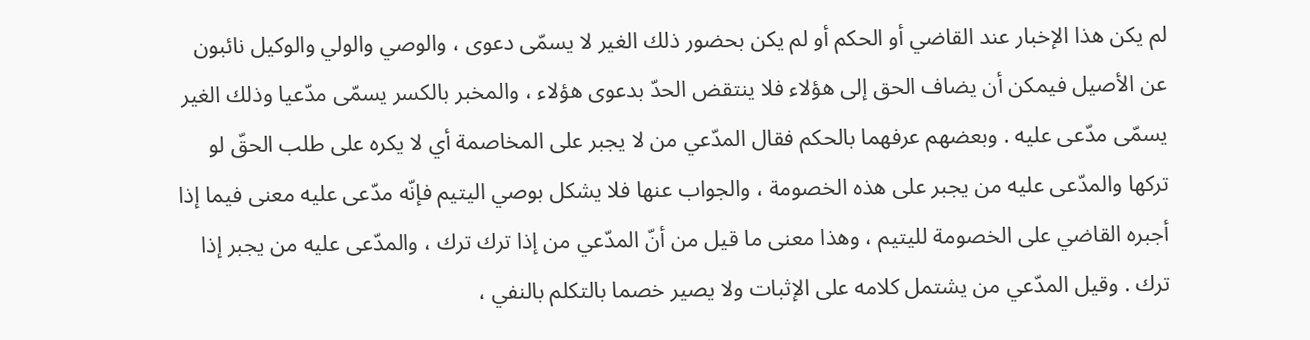لم يكن هذا الإخبار عند القاضي أو الحكم أو لم يكن بحضور ذلك الغير لا يسمّى دعوى ، والوصي والولي والوكيل نائبون عن الأصيل فيمكن أن يضاف الحق إلى هؤلاء فلا ينتقض الحدّ بدعوى هؤلاء ، والمخبر بالكسر يسمّى مدّعيا وذلك الغير يسمّى مدّعى عليه . وبعضهم عرفهما بالحكم فقال المدّعي من لا يجبر على المخاصمة أي لا يكره على طلب الحقّ لو تركها والمدّعى عليه من يجبر على هذه الخصومة ، والجواب عنها فلا يشكل بوصي اليتيم فإنّه مدّعى عليه معنى فيما إذا أجبره القاضي على الخصومة لليتيم ، وهذا معنى ما قيل من أنّ المدّعي من إذا ترك ترك ، والمدّعى عليه من يجبر إذا ترك . وقيل المدّعي من يشتمل كلامه على الإثبات ولا يصير خصما بالتكلم بالنفي ،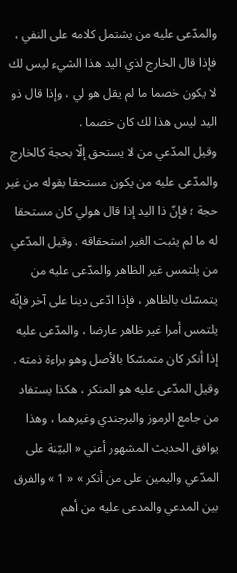والمدّعى عليه من يشتمل كلامه على النفي ، فإذا قال الخارج لذي اليد هذا الشيء ليس لك لا يكون خصما ما لم يقل هو لي ، وإذا قال ذو اليد ليس هذا لك كان خصما .
وقيل المدّعي من لا يستحق إلّا بحجة كالخارج والمدّعى عليه من يكون مستحقا بقوله من غير حجة ؛ فإنّ ذا اليد إذا قال هولي كان مستحقا له ما لم يثبت الغير استحقاقه . وقيل المدّعي من يلتمس غير الظاهر والمدّعى عليه من يتمسّك بالظاهر ، فإذا ادّعى دينا على آخر فإنّه يلتمس أمرا غير ظاهر عارضا ، والمدّعى عليه إذا أنكر كان متمسّكا بالأصل وهو براءة ذمته . وقيل المدّعى عليه هو المنكر ، هكذا يستفاد من جامع الرموز والبرجندي وغيرهما ، وهذا يوافق الحديث المشهور أعني « البيّنة على المدّعي واليمين على من أنكر » « 1 » والفرق بين المدعي والمدعى عليه من أهم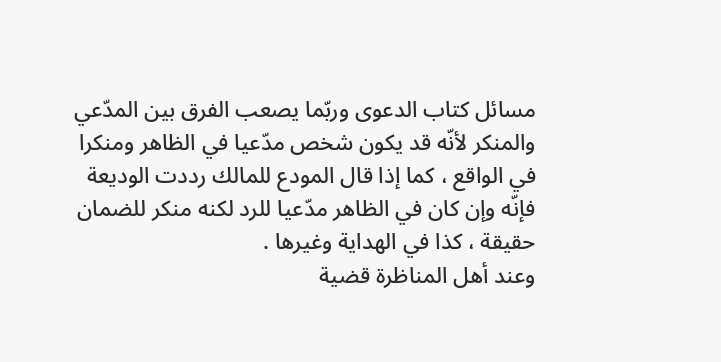مسائل كتاب الدعوى وربّما يصعب الفرق بين المدّعي والمنكر لأنّه قد يكون شخص مدّعيا في الظاهر ومنكرا في الواقع ، كما إذا قال المودع للمالك رددت الوديعة فإنّه وإن كان في الظاهر مدّعيا للرد لكنه منكر للضمان حقيقة ، كذا في الهداية وغيرها .
وعند أهل المناظرة قضية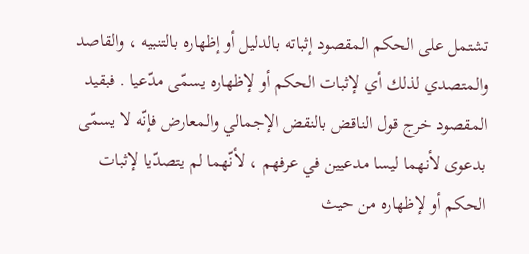تشتمل على الحكم المقصود إثباته بالدليل أو إظهاره بالتنبيه ، والقاصد والمتصدي لذلك أي لإثبات الحكم أو لإظهاره يسمّى مدّعيا . فبقيد المقصود خرج قول الناقض بالنقض الإجمالي والمعارض فإنّه لا يسمّى بدعوى لأنهما ليسا مدعيين في عرفهم ، لأنّهما لم يتصدّيا لإثبات الحكم أو لإظهاره من حيث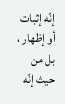إنّه إثبات أو إظهار ، بل من حيث إنّه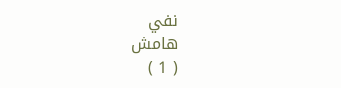نفي
هامش
( 1 )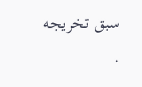سبق تخريجه .